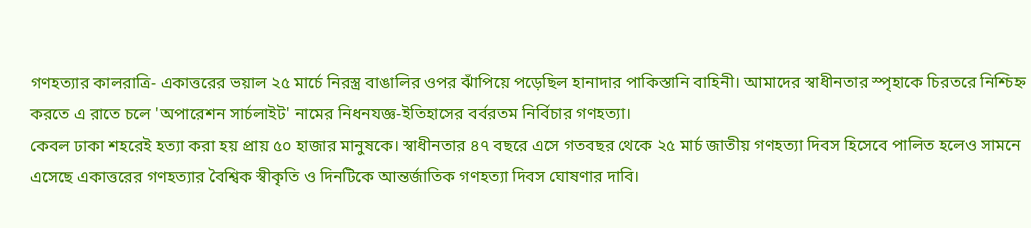গণহত্যার কালরাত্রি- একাত্তরের ভয়াল ২৫ মার্চে নিরস্ত্র বাঙালির ওপর ঝাঁপিয়ে পড়েছিল হানাদার পাকিস্তানি বাহিনী। আমাদের স্বাধীনতার স্পৃহাকে চিরতরে নিশ্চিহ্ন করতে এ রাতে চলে 'অপারেশন সার্চলাইট' নামের নিধনযজ্ঞ-ইতিহাসের বর্বরতম নির্বিচার গণহত্যা।
কেবল ঢাকা শহরেই হত্যা করা হয় প্রায় ৫০ হাজার মানুষকে। স্বাধীনতার ৪৭ বছরে এসে গতবছর থেকে ২৫ মার্চ জাতীয় গণহত্যা দিবস হিসেবে পালিত হলেও সামনে এসেছে একাত্তরের গণহত্যার বৈশ্বিক স্বীকৃতি ও দিনটিকে আন্তর্জাতিক গণহত্যা দিবস ঘোষণার দাবি।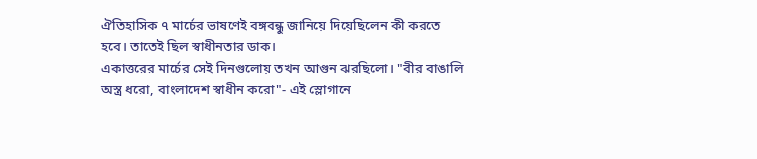ঐতিহাসিক ৭ মার্চের ভাষণেই বঙ্গবন্ধু জানিয়ে দিয়েছিলেন কী করতে হবে। তাতেই ছিল স্বাধীনতার ডাক।
একাত্তরের মার্চের সেই দিনগুলোয় তখন আগুন ঝরছিলো। "বীর বাঙালি অস্ত্র ধরো, বাংলাদেশ স্বাধীন করো"- এই স্লোগানে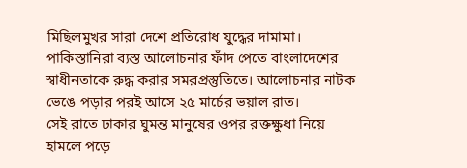মিছিলমুখর সারা দেশে প্রতিরোধ যুদ্ধের দামামা। পাকিস্তানিরা ব্যস্ত আলোচনার ফাঁদ পেতে বাংলাদেশের স্বাধীনতাকে রুদ্ধ করার সমরপ্রস্তুতিতে। আলোচনার নাটক ভেঙে পড়ার পরই আসে ২৫ মার্চের ভয়াল রাত।
সেই রাতে ঢাকার ঘুমন্ত মানুষের ওপর রক্তক্ষুধা নিয়ে হামলে পড়ে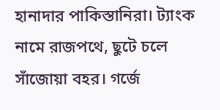হানাদার পাকিস্তানিরা। ট্যাংক নামে রাজপথে, ছুটে চলে সাঁজোয়া বহর। গর্জে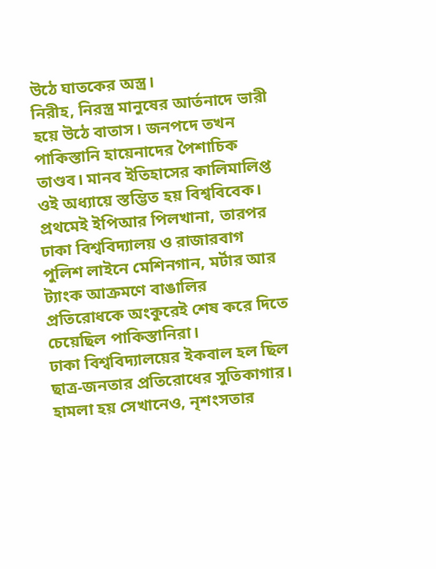উঠে ঘাতকের অস্ত্র।
নিরীহ, নিরস্ত্র মানুষের আর্তনাদে ভারী হয়ে উঠে বাতাস। জনপদে তখন পাকিস্তানি হায়েনাদের পৈশাচিক তাণ্ডব। মানব ইতিহাসের কালিমালিপ্ত ওই অধ্যায়ে স্তম্ভিত হয় বিশ্ববিবেক।
প্রথমেই ইপিআর পিলখানা, তারপর ঢাকা বিশ্ববিদ্যালয় ও রাজারবাগ পুলিশ লাইনে মেশিনগান, মর্টার আর ট্যাংক আক্রমণে বাঙালির প্রতিরোধকে অংকুরেই শেষ করে দিতে চেয়েছিল পাকিস্তানিরা।
ঢাকা বিশ্ববিদ্যালয়ের ইকবাল হল ছিল ছাত্র-জনতার প্রতিরোধের সুতিকাগার। হামলা হয় সেখানেও, নৃশংসতার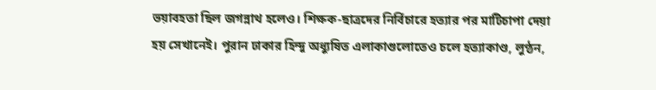ভয়াবহতা ছিল জগন্নাথ হলেও। শিক্ষক-ছাত্রদের নির্বিচারে হত্যার পর মাটিচাপা দেয়া হয় সেখানেই। পুরান ঢাকার হিন্দু অধ্যুষিত এলাকাগুলোতেও চলে হত্যাকাণ্ড, লুণ্ঠন,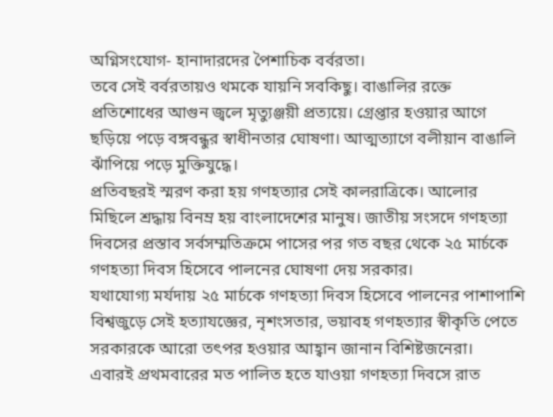অগ্নিসংযোগ- হানাদারদের পৈশাচিক বর্বরতা।
তবে সেই বর্বরতায়ও থমকে যায়নি সবকিছু। বাঙালির রক্তে প্রতিশোধের আগুন জ্বলে মৃত্যুঞ্জয়ী প্রত্যয়ে। গ্রেপ্তার হওয়ার আগে ছড়িয়ে পড়ে বঙ্গবন্ধুর স্বাধীনতার ঘোষণা। আত্মত্যাগে বলীয়ান বাঙালি ঝাঁপিয়ে পড়ে মুক্তিযুদ্ধে।
প্রতিবছরই স্মরণ করা হয় গণহত্যার সেই কালরাত্রিকে। আলোর মিছিলে শ্রদ্ধায় বিনম্র হয় বাংলাদেশের মানুষ। জাতীয় সংসদে গণহত্যা দিবসের প্রস্তাব সর্বসম্মতিক্রমে পাসের পর গত বছর থেকে ২৫ মার্চকে গণহত্যা দিবস হিসেবে পালনের ঘোষণা দেয় সরকার।
যথাযোগ্য মর্যদায় ২৫ মার্চকে গণহত্যা দিবস হিসেবে পালনের পাশাপাশি বিশ্বজুড়ে সেই হত্যাযজ্ঞের, নৃশংসতার, ভয়াবহ গণহত্যার স্বীকৃতি পেতে সরকারকে আরো তৎপর হওয়ার আহ্বান জানান বিশিষ্টজনেরা।
এবারই প্রথমবারের মত পালিত হতে যাওয়া গণহত্যা দিবসে রাত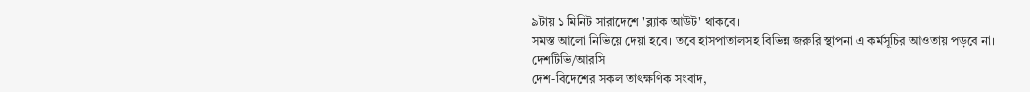৯টায় ১ মিনিট সারাদেশে 'ব্ল্যাক আউট' থাকবে।
সমস্ত আলো নিভিয়ে দেয়া হবে। তবে হাসপাতালসহ বিভিন্ন জরুরি স্থাপনা এ কর্মসূচির আওতায় পড়বে না।
দেশটিভি/আরসি
দেশ-বিদেশের সকল তাৎক্ষণিক সংবাদ,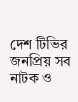দেশ টিভির জনপ্রিয় সব নাটক ও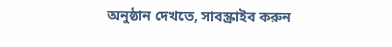অনুষ্ঠান দেখতে, সাবস্ক্রাইব করুন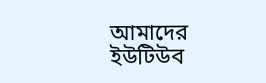আমাদের ইউটিউব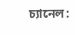চ্যানেল: